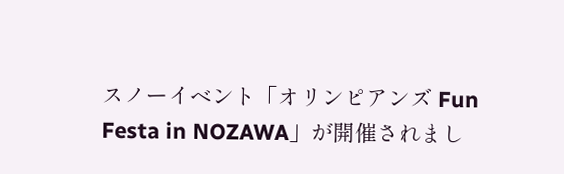スノーイベント「オリンピアンズ Fun Festa in NOZAWA」が開催されまし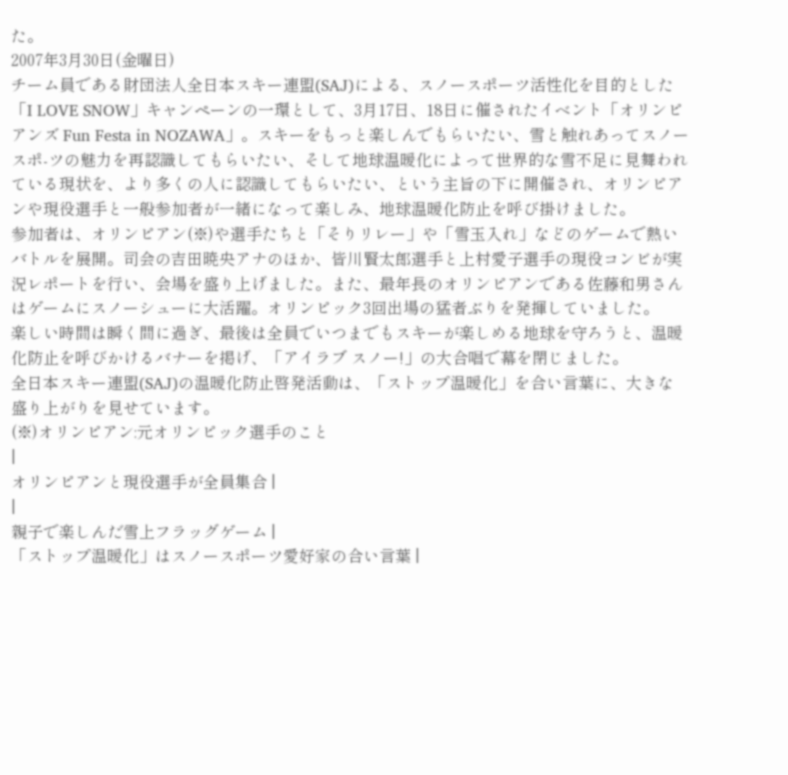た。
2007年3月30日(金曜日)
チーム員である財団法人全日本スキー連盟(SAJ)による、スノースポーツ活性化を目的とした「I LOVE SNOW」キャンペーンの一環として、3月17日、18日に催されたイベント「オリンピアンズ Fun Festa in NOZAWA」。スキーをもっと楽しんでもらいたい、雪と触れあってスノースポ-ツの魅力を再認識してもらいたい、そして地球温暖化によって世界的な雪不足に見舞われている現状を、より多くの人に認識してもらいたい、という主旨の下に開催され、オリンピアンや現役選手と一般参加者が一緒になって楽しみ、地球温暖化防止を呼び掛けました。
参加者は、オリンピアン(※)や選手たちと「そりリレー」や「雪玉入れ」などのゲームで熱いバトルを展開。司会の吉田暁央アナのほか、皆川賢太郎選手と上村愛子選手の現役コンビが実況レポートを行い、会場を盛り上げました。また、最年長のオリンピアンである佐藤和男さんはゲームにスノーシューに大活躍。オリンピック3回出場の猛者ぶりを発揮していました。
楽しい時間は瞬く間に過ぎ、最後は全員でいつまでもスキーが楽しめる地球を守ろうと、温暖化防止を呼びかけるバナーを掲げ、「アイラブ スノー!」の大合唱で幕を閉じました。
全日本スキー連盟(SAJ)の温暖化防止啓発活動は、「ストップ温暖化」を合い言葉に、大きな盛り上がりを見せています。
(※)オリンピアン:元オリンピック選手のこと
|
オリンピアンと現役選手が全員集合 |
|
親子で楽しんだ雪上フラッグゲーム |
「ストップ温暖化」はスノースポーツ愛好家の合い言葉 |